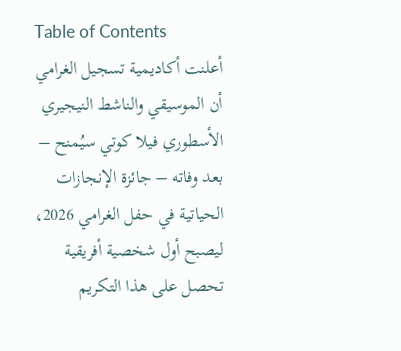Table of Contents
أعلنت أكاديمية تسجيل الغرامي أن الموسيقي والناشط النيجيري الأسطوري فيلا كوتي سيُمنح – بعد وفاته – جائزة الإنجازات الحياتية في حفل الغرامي 2026، ليصبح أول شخصية أفريقية تحصل على هذا التكريم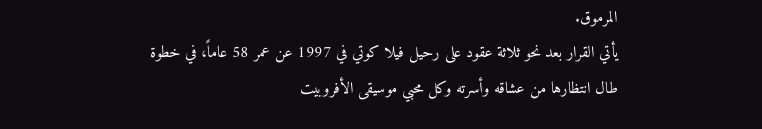المرموق.
يأتي القرار بعد نحو ثلاثة عقود على رحيل فيلا كوتي في 1997 عن عمر 58 عاماً، في خطوة طال انتظارها من عشاقه وأسرته وكل محبي موسيقى الأفروبيت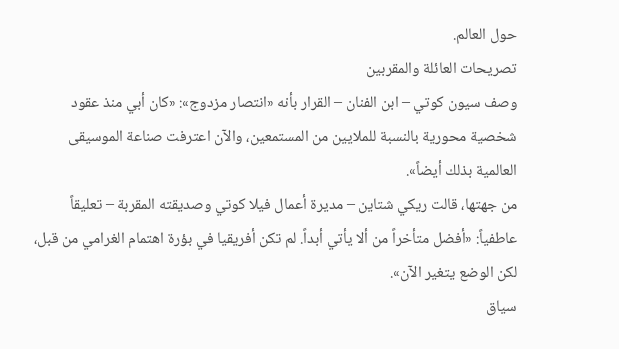حول العالم.
تصريحات العائلة والمقربين
وصف سيون كوتي – ابن الفنان – القرار بأنه «انتصار مزدوج»: «كان أبي منذ عقود شخصية محورية بالنسبة للملايين من المستمعين، والآن اعترفت صناعة الموسيقى العالمية بذلك أيضاً».
من جهتها، قالت ريكي شتاين – مديرة أعمال فيلا كوتي وصديقته المقربة – تعليقاً عاطفياً: «أفضل متأخراً من ألا يأتي أبداً. لم تكن أفريقيا في بؤرة اهتمام الغرامي من قبل، لكن الوضع يتغير الآن».
سياق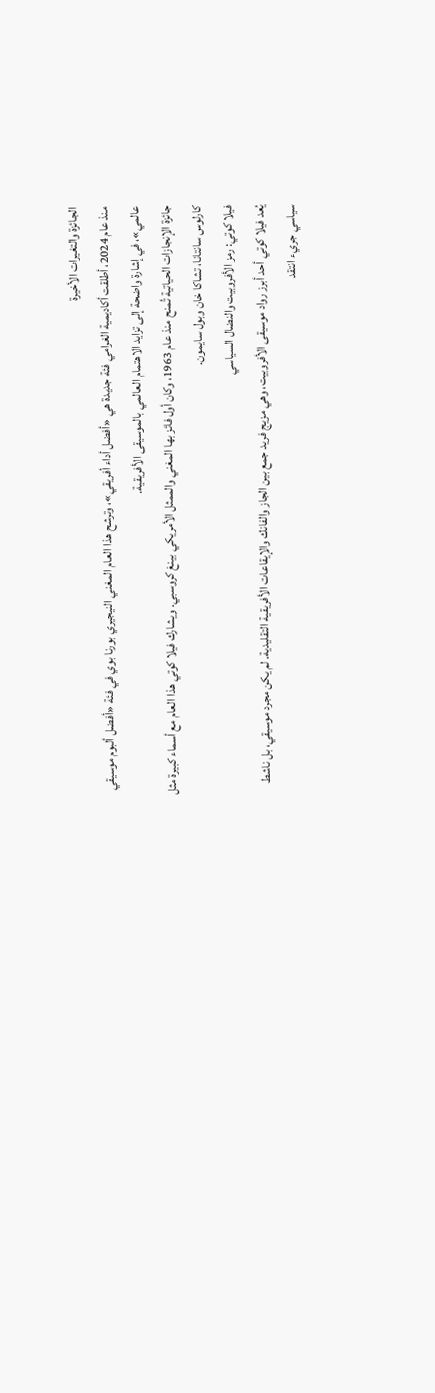الجائزة والتغيرات الأخيرة
منذ عام 2024، أطلقت أكاديمية الغرامي فئة جديدة هي «أفضل أداء أفريقي»، وترشح هذا العام المغني النيجيري بورنا بوي في فئة «أفضل ألبوم موسيقي عالمي»، في إشارة واضحة إلى تزايد الاهتمام العالمي بالموسيقى الأفريقية.
جائزة الإنجازات الحياتية تُمنح منذ عام 1963، وكان أول فائز بها المغني والممثل الأمريكي بينغ كروسبي. ويشارك فيلا كوتي هذا العام مع أسماء كبيرة مثل كارلوس سانتانا، تشاكا خان وبول سايمون.
فيلا كوتي: رمز الأفروبيت والنضال السياسي
يُعد فيلا كوتي أحد أبرز رواد موسيقى الأفروبيت، وهي مزيج فريد جمع بين الجاز والفانك والإيقاعات الأفريقية التقليدية. لم يكن مجرد موسيقي، بل ناشط سياسي جريء انتقد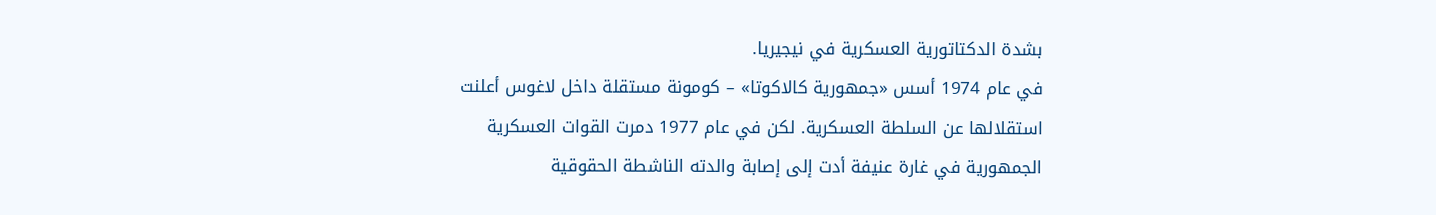بشدة الدكتاتورية العسكرية في نيجيريا.
في عام 1974 أسس «جمهورية كالاكوتا» – كومونة مستقلة داخل لاغوس أعلنت استقلالها عن السلطة العسكرية. لكن في عام 1977 دمرت القوات العسكرية الجمهورية في غارة عنيفة أدت إلى إصابة والدته الناشطة الحقوقية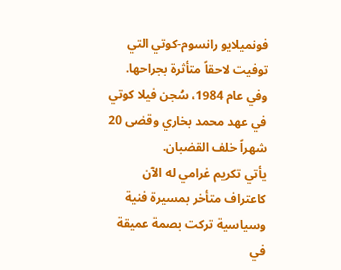فونميلايو رانسوم-كوتي التي توفيت لاحقاً متأثرة بجراحها.
وفي عام 1984، سُجن فيلا كوتي في عهد محمد بخاري وقضى 20 شهراً خلف القضبان.
يأتي تكريم غرامي له الآن كاعتراف متأخر بمسيرة فنية وسياسية تركت بصمة عميقة في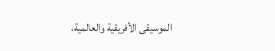الموسيقى الأفريقية والعالمية،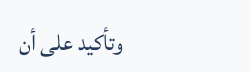وتأكيد على أن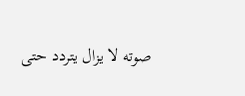صوته لا يزال يتردد حتى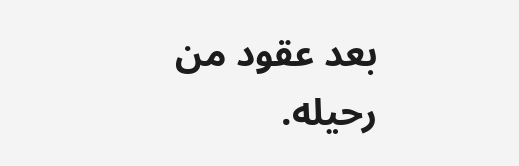بعد عقود من رحيله.